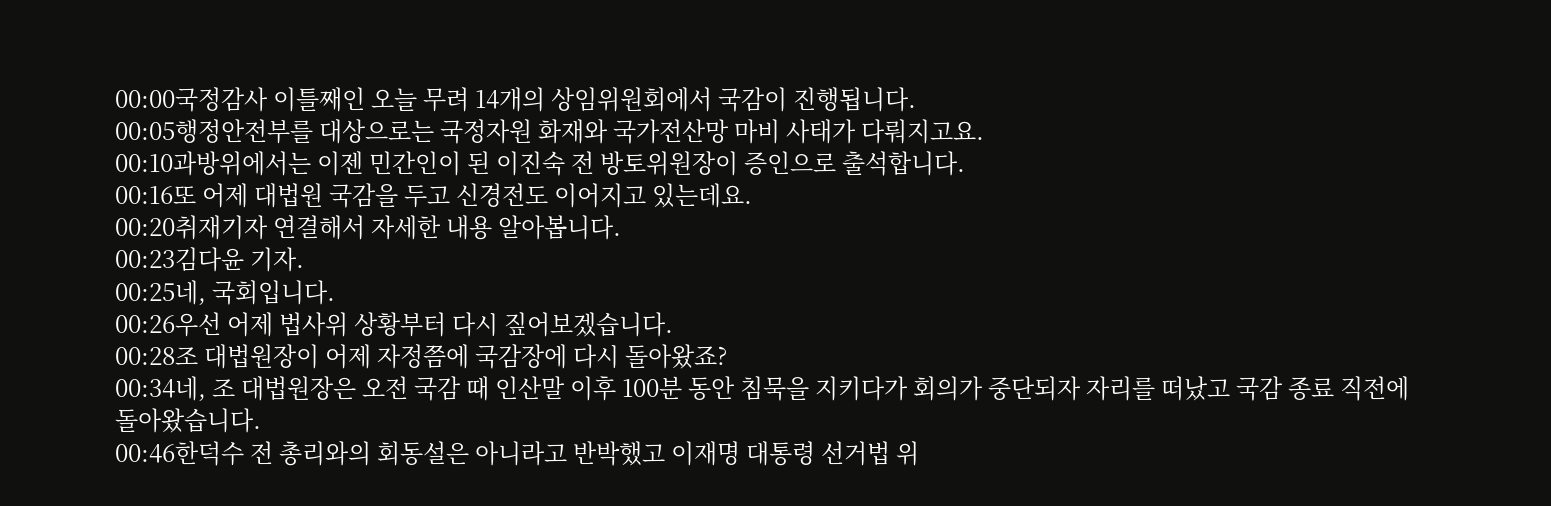00:00국정감사 이틀째인 오늘 무려 14개의 상임위원회에서 국감이 진행됩니다.
00:05행정안전부를 대상으로는 국정자원 화재와 국가전산망 마비 사태가 다뤄지고요.
00:10과방위에서는 이젠 민간인이 된 이진숙 전 방토위원장이 증인으로 출석합니다.
00:16또 어제 대법원 국감을 두고 신경전도 이어지고 있는데요.
00:20취재기자 연결해서 자세한 내용 알아봅니다.
00:23김다윤 기자.
00:25네, 국회입니다.
00:26우선 어제 법사위 상황부터 다시 짚어보겠습니다.
00:28조 대법원장이 어제 자정쯤에 국감장에 다시 돌아왔죠?
00:34네, 조 대법원장은 오전 국감 때 인산말 이후 100분 동안 침묵을 지키다가 회의가 중단되자 자리를 떠났고 국감 종료 직전에 돌아왔습니다.
00:46한덕수 전 총리와의 회동설은 아니라고 반박했고 이재명 대통령 선거법 위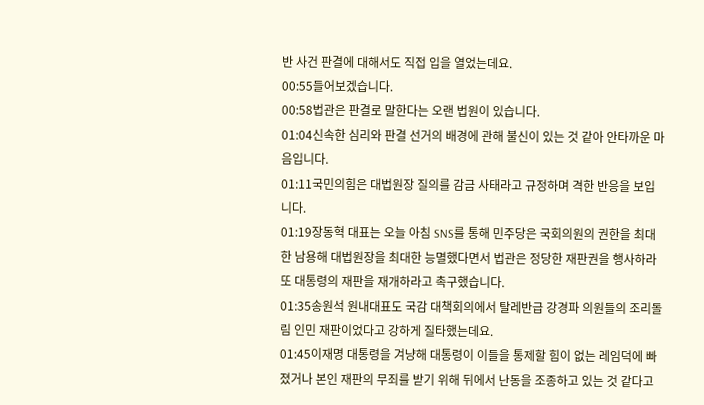반 사건 판결에 대해서도 직접 입을 열었는데요.
00:55들어보겠습니다.
00:58법관은 판결로 말한다는 오랜 법원이 있습니다.
01:04신속한 심리와 판결 선거의 배경에 관해 불신이 있는 것 같아 안타까운 마음입니다.
01:11국민의힘은 대법원장 질의를 감금 사태라고 규정하며 격한 반응을 보입니다.
01:19장동혁 대표는 오늘 아침 SNS를 통해 민주당은 국회의원의 권한을 최대한 남용해 대법원장을 최대한 능멸했다면서 법관은 정당한 재판권을 행사하라 또 대통령의 재판을 재개하라고 촉구했습니다.
01:35송원석 원내대표도 국감 대책회의에서 탈레반급 강경파 의원들의 조리돌림 인민 재판이었다고 강하게 질타했는데요.
01:45이재명 대통령을 겨냥해 대통령이 이들을 통제할 힘이 없는 레임덕에 빠졌거나 본인 재판의 무죄를 받기 위해 뒤에서 난동을 조종하고 있는 것 같다고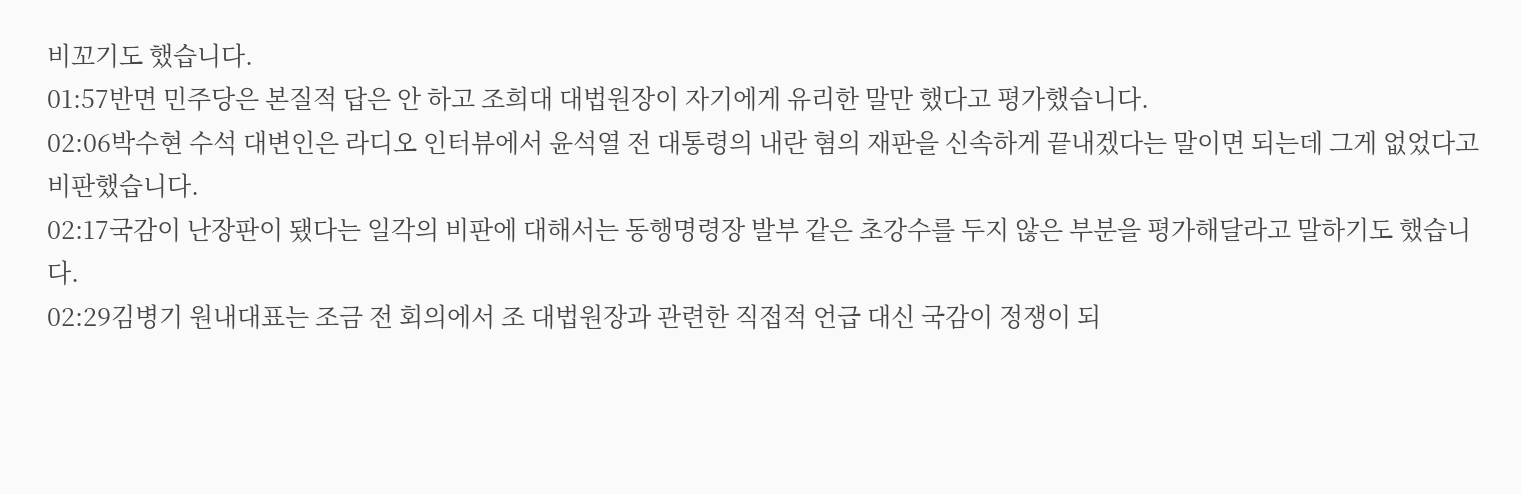비꼬기도 했습니다.
01:57반면 민주당은 본질적 답은 안 하고 조희대 대법원장이 자기에게 유리한 말만 했다고 평가했습니다.
02:06박수현 수석 대변인은 라디오 인터뷰에서 윤석열 전 대통령의 내란 혐의 재판을 신속하게 끝내겠다는 말이면 되는데 그게 없었다고 비판했습니다.
02:17국감이 난장판이 됐다는 일각의 비판에 대해서는 동행명령장 발부 같은 초강수를 두지 않은 부분을 평가해달라고 말하기도 했습니다.
02:29김병기 원내대표는 조금 전 회의에서 조 대법원장과 관련한 직접적 언급 대신 국감이 정쟁이 되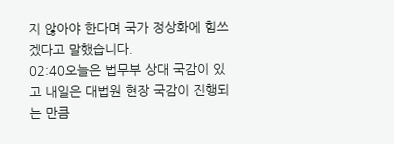지 않아야 한다며 국가 정상화에 힘쓰겠다고 말했습니다.
02:40오늘은 법무부 상대 국감이 있고 내일은 대법원 현장 국감이 진행되는 만큼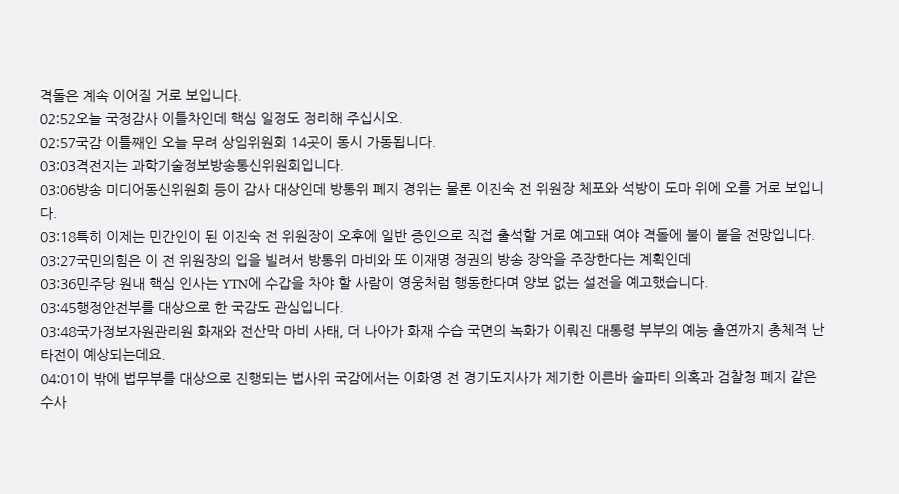격돌은 계속 이어질 거로 보입니다.
02:52오늘 국정감사 이틀차인데 핵심 일정도 정리해 주십시오.
02:57국감 이틀째인 오늘 무려 상임위원회 14곳이 동시 가동됩니다.
03:03격전지는 과학기술정보방송통신위원회입니다.
03:06방송 미디어동신위원회 등이 감사 대상인데 방통위 폐지 경위는 물론 이진숙 전 위원장 체포와 석방이 도마 위에 오를 거로 보입니다.
03:18특히 이제는 민간인이 된 이진숙 전 위원장이 오후에 일반 증인으로 직접 출석할 거로 예고돼 여야 격돌에 불이 붙을 전망입니다.
03:27국민의힘은 이 전 위원장의 입을 빌려서 방통위 마비와 또 이재명 정권의 방송 장악을 주장한다는 계획인데
03:36민주당 원내 핵심 인사는 YTN에 수갑을 차야 할 사람이 영웅처럼 행동한다며 양보 없는 설전을 예고했습니다.
03:45행정안전부를 대상으로 한 국감도 관심입니다.
03:48국가정보자원관리원 화재와 전산막 마비 사태, 더 나아가 화재 수습 국면의 녹화가 이뤄진 대통령 부부의 예능 출연까지 총체적 난타전이 예상되는데요.
04:01이 밖에 법무부를 대상으로 진행되는 법사위 국감에서는 이화영 전 경기도지사가 제기한 이른바 술파티 의혹과 검찰청 폐지 같은 수사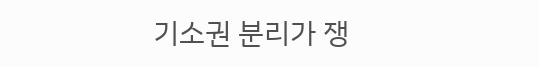기소권 분리가 쟁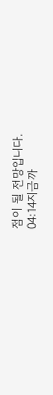점이 될 전망입니다.
04:14지금까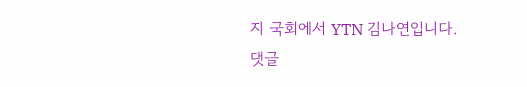지 국회에서 YTN 김나연입니다.
댓글